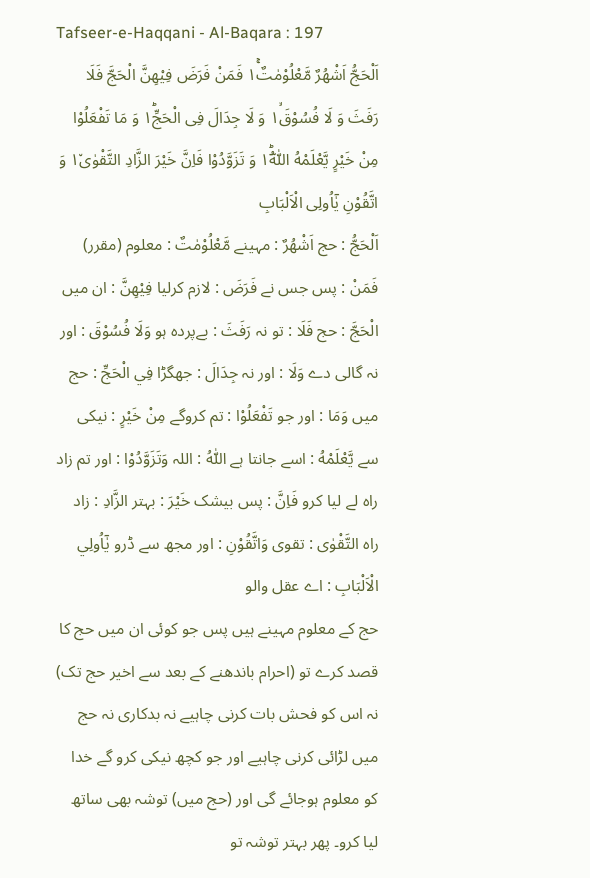Tafseer-e-Haqqani - Al-Baqara : 197
اَلْحَجُّ اَشْهُرٌ مَّعْلُوْمٰتٌ١ۚ فَمَنْ فَرَضَ فِیْهِنَّ الْحَجَّ فَلَا رَفَثَ وَ لَا فُسُوْقَ١ۙ وَ لَا جِدَالَ فِی الْحَجِّ١ؕ وَ مَا تَفْعَلُوْا مِنْ خَیْرٍ یَّعْلَمْهُ اللّٰهُ١ؔؕ وَ تَزَوَّدُوْا فَاِنَّ خَیْرَ الزَّادِ التَّقْوٰى١٘ وَ اتَّقُوْنِ یٰۤاُولِی الْاَلْبَابِ
اَلْحَجُّ : حج اَشْهُرٌ : مہینے مَّعْلُوْمٰتٌ : معلوم (مقرر) فَمَنْ : پس جس نے فَرَضَ : لازم کرلیا فِيْهِنَّ : ان میں الْحَجَّ : حج فَلَا : تو نہ رَفَثَ : بےپردہ ہو وَلَا فُسُوْقَ : اور نہ گالی دے وَلَا : اور نہ جِدَالَ : جھگڑا فِي الْحَجِّ : حج میں وَمَا : اور جو تَفْعَلُوْا : تم کروگے مِنْ خَيْرٍ : نیکی سے يَّعْلَمْهُ : اسے جانتا ہے اللّٰهُ : اللہ وَتَزَوَّدُوْا : اور تم زاد راہ لے لیا کرو فَاِنَّ : پس بیشک خَيْرَ : بہتر الزَّادِ : زاد راہ التَّقْوٰى : تقوی وَاتَّقُوْنِ : اور مجھ سے ڈرو يٰٓاُولِي الْاَلْبَابِ : اے عقل والو
حج کے معلوم مہینے ہیں پس جو کوئی ان میں حج کا قصد کرے تو (احرام باندھنے کے بعد سے اخیر حج تک) نہ اس کو فحش بات کرنی چاہیے نہ بدکاری نہ حج میں لڑائی کرنی چاہیے اور جو کچھ نیکی کرو گے خدا کو معلوم ہوجائے گی اور (حج میں) توشہ بھی ساتھ لیا کرو۔ پھر بہتر توشہ تو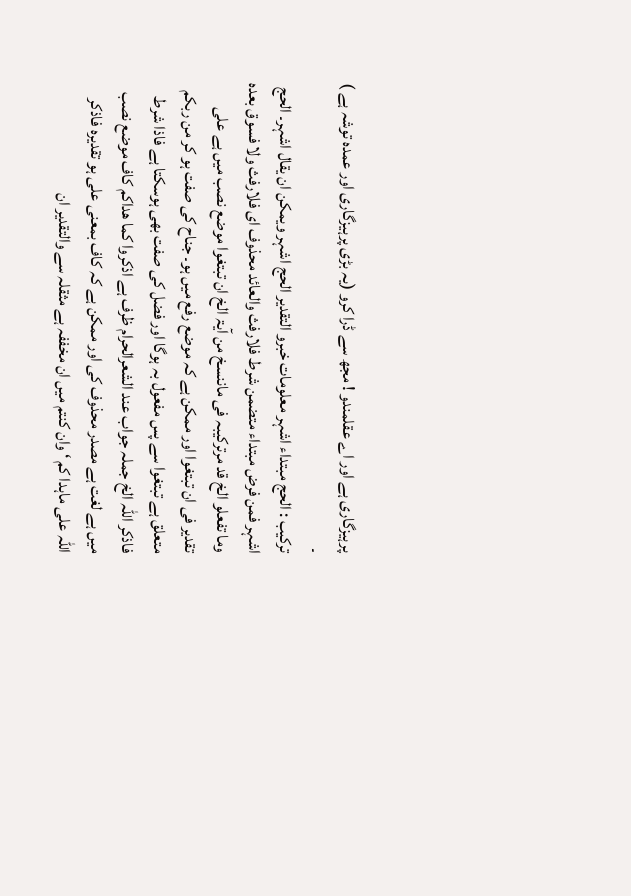پرہیزگاری ہے اور اے عقلمندو ! مجھ سے ڈرا کرو (یہ بڑی پرہیزگاری اور عمدہ توشہ ہے ) ۔
ترکیب : الحج مبتداء اشہر معلومات خبرو التقدیر الحج اشہر ویمکن ان یقال اشہر۔ الحج اشہر فمن فرض مبتداء متضمن شرط فلارفث والعائد محذوف ای فلارفث ولا فسوق بعدہ وما تفعلو الخ قد مرترکیبہ فی ماننسخ من آیۃ الخ ان تبتغوا موضع نصب میں ہے علی تقدیر فی ان تبتغوا اور ممکن ہے کہ موضع رفع میں ہو۔ جناح کی صفت ہو کر من ربکم متعلق ہے تبتغوا سے پس مفعول بہ ہوگا اور فضل کی صفت بھی ہوسکتا ہے فاذا شرط فاذکر اللّٰہ الخ جملہ جواب عند الشعرالحرام ظرف ہے اذکروا کما ھداکم کاف موضع نصب میں ہے لغت ہے مصدر محذوف کی اور ممکن ہے کہ کاف بمعنی علی ہو تقدیرہ فاذکر اللہ علی ماہدا کم ‘ وان کنتم میں ان مخففہ ہے مثقلہ سے والتقدیر ان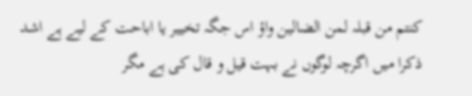کنتم من قبلہ لمن الضالین واؤ اس جگہ تخییر یا اباحت کے لیے ہے اشد ذکرا میں اگرچہ لوگوں نے بہت قیل و قال کی ہے مگر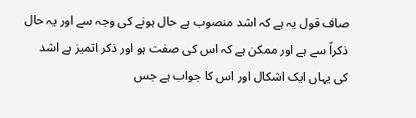صاف قول یہ ہے کہ اشد منصوب ہے حال ہونے کی وجہ سے اور یہ حال ذکراً سے ہے اور ممکن ہے کہ اس کی صفت ہو اور ذکر اتمیز ہے اشد کی یہاں ایک اشکال اور اس کا جواب ہے جس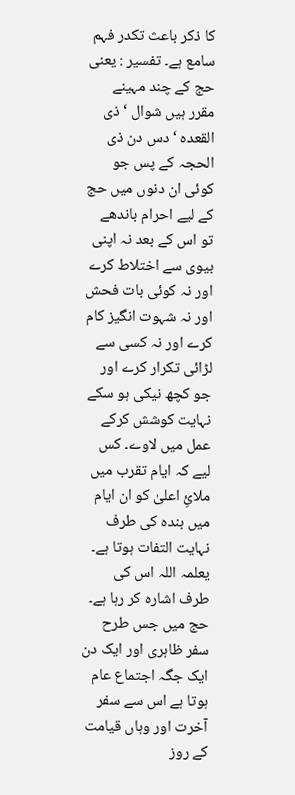کا ذکر باعث تکدر فہم سامع ہے۔ تفسیر : یعنی حج کے چند مہینے مقرر ہیں شوال ‘ ذی القعدہ ‘ دس دن ذی الحجہ کے پس جو کوئی ان دنوں میں حج کے لیے احرام باندھے تو اس کے بعد نہ اپنی بیوی سے اختلاط کرے اور نہ کوئی بات فحش اور نہ شہوت انگیز کام کرے اور نہ کسی سے لڑائی تکرار کرے اور جو کچھ نیکی ہو سکے نہایت کوشش کرکے عمل میں لاوے۔ کس لیے کہ ایام تقرب میں ملائِ اعلیٰ کو ان ایام میں بندہ کی طرف نہایت التفات ہوتا ہے۔ یعلمہ اللہ اس کی طرف اشارہ کر رہا ہے۔ حج میں جس طرح سفر ظاہری اور ایک دن ایک جگہ اجتماع عام ہوتا ہے اس سے سفر آخرت اور وہاں قیامت کے روز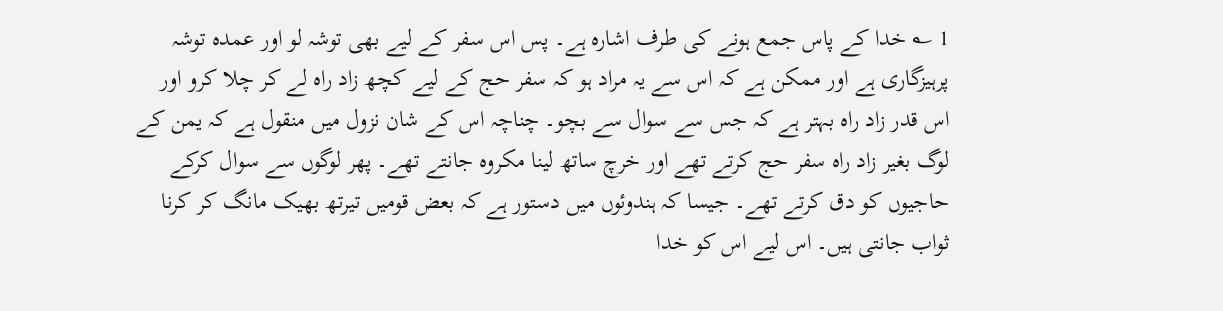1 ؎ خدا کے پاس جمع ہونے کی طرف اشارہ ہے۔ پس اس سفر کے لیے بھی توشہ لو اور عمدہ توشہ پرہیزگاری ہے اور ممکن ہے کہ اس سے یہ مراد ہو کہ سفر حج کے لیے کچھ زاد راہ لے کر چلا کرو اور اس قدر زاد راہ بہتر ہے کہ جس سے سوال سے بچو۔ چناچہ اس کے شان نزول میں منقول ہے کہ یمن کے لوگ بغیر زاد راہ سفر حج کرتے تھے اور خرچ ساتھ لینا مکروہ جانتے تھے۔ پھر لوگوں سے سوال کرکے حاجیوں کو دق کرتے تھے۔ جیسا کہ ہندوئوں میں دستور ہے کہ بعض قومیں تیرتھ بھیک مانگ کر کرنا ثواب جانتی ہیں۔ اس لیے اس کو خدا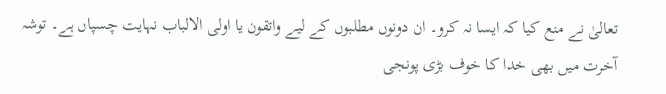تعالیٰ نے منع کیا کہ ایسا نہ کرو۔ ان دونوں مطلبوں کے لیے واتقون یا اولی الالباب نہایت چسپاں ہے۔ توشہ آخرت میں بھی خدا کا خوف بڑی پونجی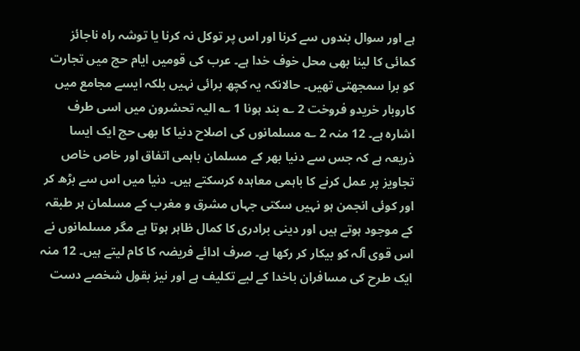ہے اور سوال بندوں سے کرنا اور اس پر توکل نہ کرنا یا توشہ راہ ناجائز کمائی کا لینا بھی محل خوف خدا ہے۔ عرب کی قومیں ایام حج میں تجارت کو برا سمجھتی تھیں۔ حالانکہ یہ کچھ برائی نہیں بلکہ ایسے مجامع میں کاروبار خریدو فروخت 2 ؎ بند ہونا 1 ؎ الیہ تحشرون میں اسی طرف اشارہ ہے۔ 12 منہ 2 ؎ مسلمانوں کی اصلاح دنیا کا بھی حج ایک ایسا ذریعہ ہے کہ جس سے دنیا بھر کے مسلمان باہمی اتفاق اور خاص خاص تجاویز پر عمل کرنے کا باہمی معاہدہ کرسکتے ہیں۔ دنیا میں اس سے بڑھ کر اور کوئی انجمن ہو نہیں سکتی جہاں مشرق و مغرب کے مسلمان ہر طبقہ کے موجود ہوتے ہیں اور دینی برادری کا کمال ظاہر ہوتا ہے مگر مسلمانوں نے اس قوی آلہ کو بیکار کر رکھا ہے۔ صرف ادائے فریضہ کا کام لیتے ہیں۔ 12 منہ ایک طرح کی مسافران باخدا کے لیے تکلیف ہے اور نیز بقول شخصے دست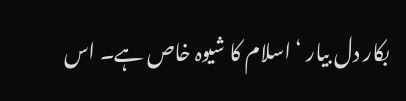بکار دل بیار ‘ اسلام کا شیوہ خاص ہے۔ اس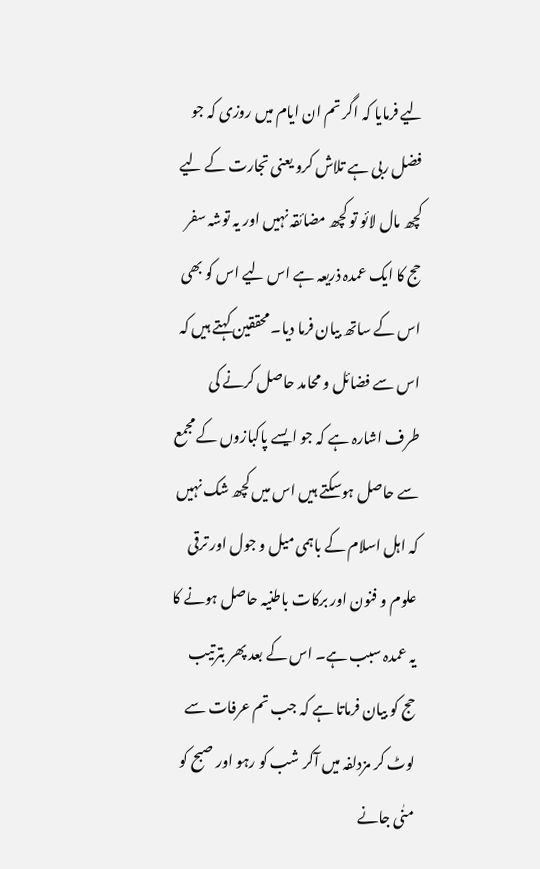لیے فرمایا کہ اگر تم ان ایام میں روزی کہ جو فضل ربی ہے تلاش کرو یعنی تجارت کے لیے کچھ مال لائو تو کچھ مضائقہ نہیں اور یہ توشہ سفر حج کا ایک عمدہ ذریعہ ہے اس لیے اس کو بھی اس کے ساتھ بیان فرما دیا۔ محققین کہتے ہیں کہ اس سے فضائل و محامد حاصل کرنے کی طرف اشارہ ہے کہ جو ایسے پاکبازوں کے مجمع سے حاصل ہوسکتے ہیں اس میں کچھ شک نہیں کہ اہل اسلام کے باہمی میل و جول اور ترقی علوم و فنون اور برکات باطنیہ حاصل ہونے کا یہ عمدہ سبب ہے۔ اس کے بعد پھر بترتیب حج کو بیان فرماتا ہے کہ جب تم عرفات سے لوٹ کر مزدلفہ میں آکر شب کو رہو اور صبح کو منٰی جانے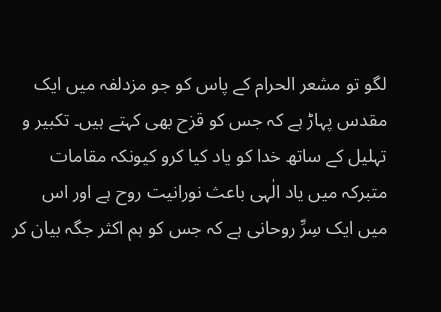لگو تو مشعر الحرام کے پاس کو جو مزدلفہ میں ایک مقدس پہاڑ ہے کہ جس کو قزح بھی کہتے ہیں۔ تکبیر و تہلیل کے ساتھ خدا کو یاد کیا کرو کیونکہ مقامات متبرکہ میں یاد الٰہی باعث نورانیت روح ہے اور اس میں ایک سِرِّ روحانی ہے کہ جس کو ہم اکثر جگہ بیان کر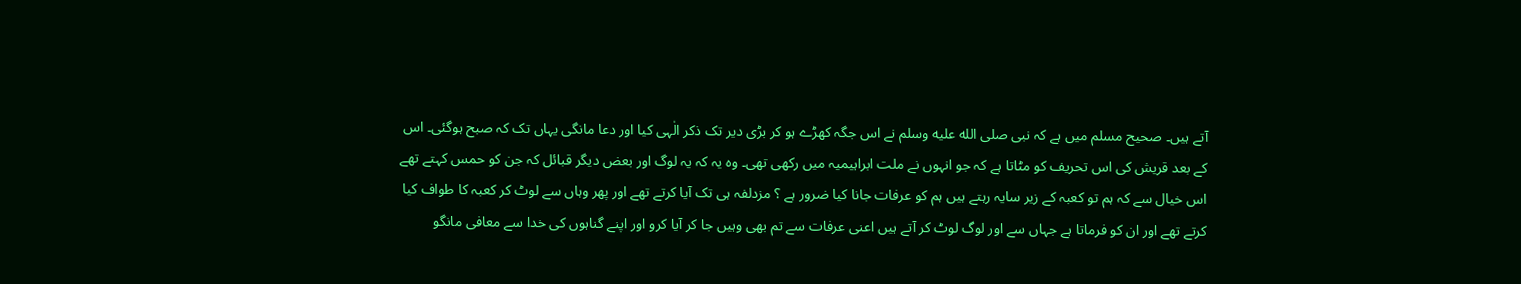آتے ہیں۔ صحیح مسلم میں ہے کہ نبی صلى الله عليه وسلم نے اس جگہ کھڑے ہو کر بڑی دیر تک ذکر الٰہی کیا اور دعا مانگی یہاں تک کہ صبح ہوگئی۔ اس کے بعد قریش کی اس تحریف کو مٹاتا ہے کہ جو انہوں نے ملت ابراہیمیہ میں رکھی تھی۔ وہ یہ کہ یہ لوگ اور بعض دیگر قبائل کہ جن کو حمس کہتے تھے اس خیال سے کہ ہم تو کعبہ کے زیر سایہ رہتے ہیں ہم کو عرفات جانا کیا ضرور ہے ؟ مزدلفہ ہی تک آیا کرتے تھے اور پھر وہاں سے لوٹ کر کعبہ کا طواف کیا کرتے تھے اور ان کو فرماتا ہے جہاں سے اور لوگ لوٹ کر آتے ہیں اعنی عرفات سے تم بھی وہیں جا کر آیا کرو اور اپنے گناہوں کی خدا سے معافی مانگو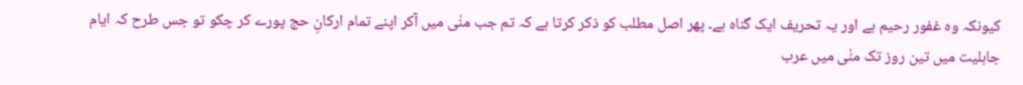کیونکہ وہ غفور رحیم ہے اور یہ تحریف ایک گناہ ہے۔ پھر اصل مطلب کو ذکر کرتا ہے کہ تم جب منٰی میں آکر اپنے تمام ارکانِ حج پورے کر چکو تو جس طرح کہ ایام جاہلیت میں تین روز تک منٰی میں عرب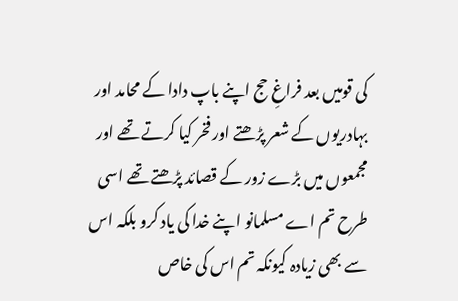کی قومیں بعد فراغِ حج اپنے باپ دادا کے محامد اور بہادریوں کے شعر پڑھتے اور فخر کیا کرتے تھے اور مجمعوں میں بڑے زور کے قصائد پڑھتے تھے اسی طرح تم اے مسلمانو اپنے خدا کی یاد کرو بلکہ اس سے بھی زیادہ کیونکہ تم اس کی خاص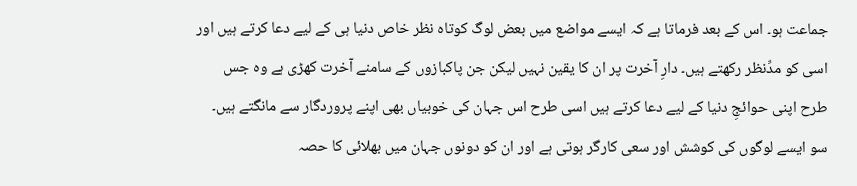جماعت ہو۔ اس کے بعد فرماتا ہے کہ ایسے مواضع میں بعض لوگ کوتاہ نظر خاص دنیا ہی کے لیے دعا کرتے ہیں اور اسی کو مدِّنظر رکھتے ہیں۔ دارِ آخرت پر ان کا یقین نہیں لیکن جن پاکبازوں کے سامنے آخرت کھڑی ہے وہ جس طرح اپنی حوائجِ دنیا کے لیے دعا کرتے ہیں اسی طرح اس جہان کی خوبیاں بھی اپنے پروردگار سے مانگتے ہیں۔ سو ایسے لوگوں کی کوشش اور سعی کارگر ہوتی ہے اور ان کو دونوں جہان میں بھلائی کا حصہ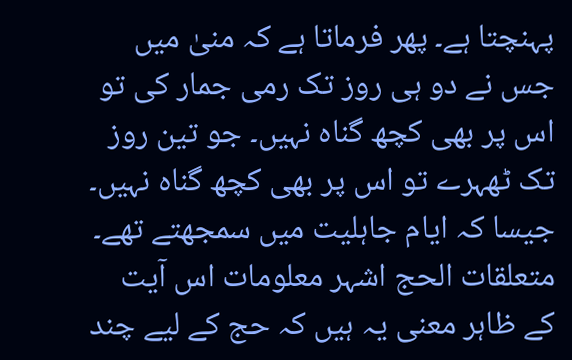پہنچتا ہے۔ پھر فرماتا ہے کہ منیٰ میں جس نے دو ہی روز تک رمی جمار کی تو اس پر بھی کچھ گناہ نہیں۔ جو تین روز تک ٹھہرے تو اس پر بھی کچھ گناہ نہیں۔ جیسا کہ ایام جاہلیت میں سمجھتے تھے۔ متعلقات الحج اشہر معلومات اس آیت کے ظاہر معنی یہ ہیں کہ حج کے لیے چند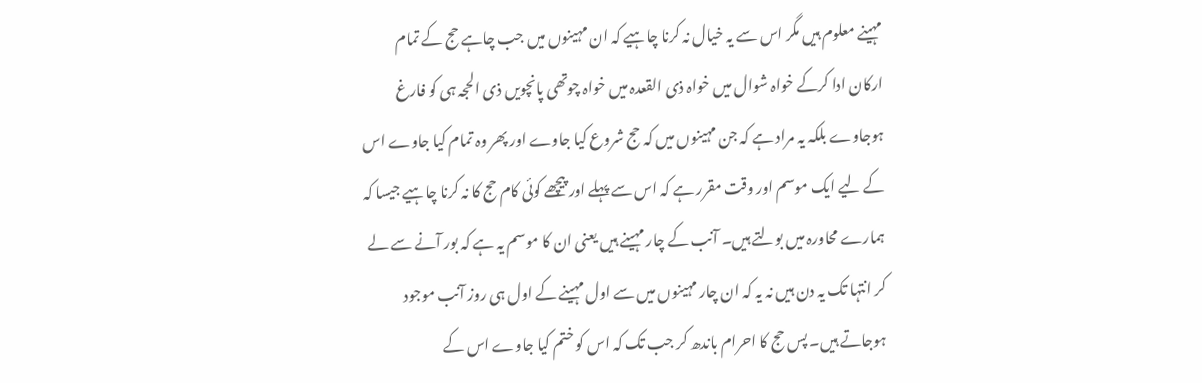مہینے معلوم ہیں مگر اس سے یہ خیال نہ کرنا چاہیے کہ ان مہینوں میں جب چاہے حج کے تمام ارکان ادا کرکے خواہ شوال میں خواہ ذی القعدہ میں خواہ چوتھی پانچویں ذی الحجہ ہی کو فارغ ہوجاوے بلکہ یہ مراد ہے کہ جن مہینوں میں کہ حج شروع کیا جاوے اور پھر وہ تمام کیا جاوے اس کے لیے ایک موسم اور وقت مقرر ہے کہ اس سے پہلے اور پیچھے کوئی کام حج کا نہ کرنا چاہیے جیسا کہ ہمارے محاورہ میں بولتے ہیں۔ آنب کے چار مہینے ہیں یعنی ان کا موسم یہ ہے کہ بور آنے سے لے کر انتہا تک یہ دن ہیں نہ یہ کہ ان چار مہینوں میں سے اول مہینے کے اول ہی روز آنب موجود ہوجاتے ہیں۔ پس حج کا احرام باندھ کر جب تک کہ اس کو ختم کیا جاوے اس کے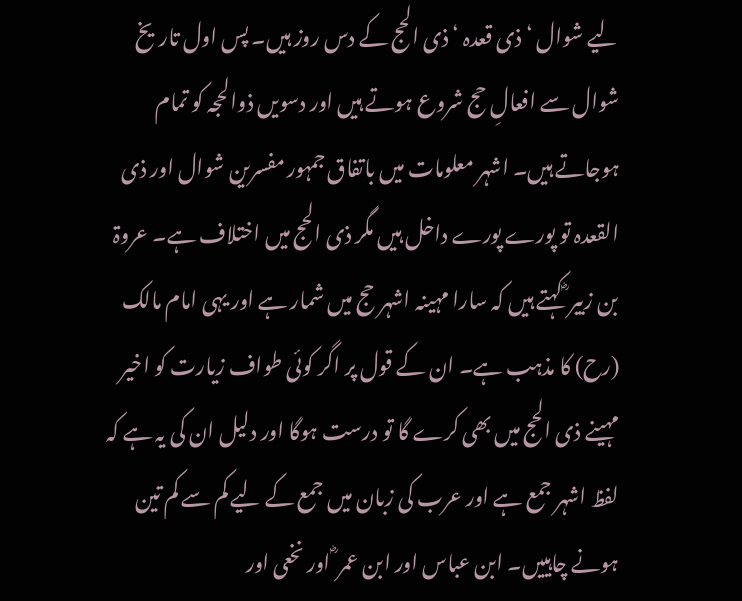لیے شوال ‘ ذی قعدہ ‘ ذی الحج کے دس روز ہیں۔ پس اول تاریخ شوال سے افعالِ حج شروع ہوتے ہیں اور دسویں ذوالحجہ کو تمام ہوجاتے ہیں۔ اشہر معلومات میں باتفاق جمہور مفسرین شوال اور ذی القعدہ تو پورے پورے داخل ہیں مگر ذی الحج میں اختلاف ہے۔ عروۃ بن زبیر ؓ کہتے ہیں کہ سارا مہینہ اشہر حج میں شمار ہے اور یہی امام مالک (رح) کا مذہب ہے۔ ان کے قول پر اگر کوئی طواف زیارت کو اخیر مہینے ذی الحج میں بھی کرے گا تو درست ہوگا اور دلیل ان کی یہ ہے کہ لفظ اشہر جمع ہے اور عرب کی زبان میں جمع کے لیے کم سے کم تین ہونے چاہییں۔ ابن عباس اور ابن عمر ؓ اور نخعی اور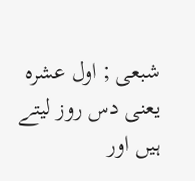شبعی ; اول عشرہ یعنی دس روز لیتے ہیں اور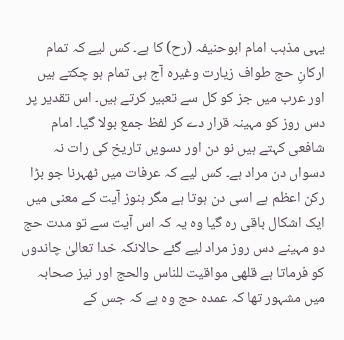یہی مذہب امام ابوحنیفہ (رح) کا ہے۔ کس لیے کہ تمام ارکانِ حج طواف زیارت وغیرہ آج ہی تمام ہو چکتے ہیں اور عرب میں جز کو کل سے تعبیر کرتے ہیں۔ اس تقدیر پر دس روز کو مہینہ قرار دے کر لفظ جمع بولا گیا۔ امام شافعی کہتے ہیں نو دن اور دسویں تاریخ کی رات نہ دسواں دن مراد ہے۔ کس لیے کہ عرفات میں ٹھہرنا جو بڑا رکن اعظم ہے اسی دن ہوتا ہے مگر ہنوز آیت کے معنی میں ایک اشکال باقی رہ گیا وہ یہ کہ اس آیت سے تو مدت حج دو مہینے دس روز مراد لیے گئے حالانکہ خدا تعالیٰ چاندوں کو فرماتا ہے قلھی مواقیت للناس والحج اور نیز صحابہ میں مشہور تھا کہ عمدہ حج وہ ہے کہ جس کے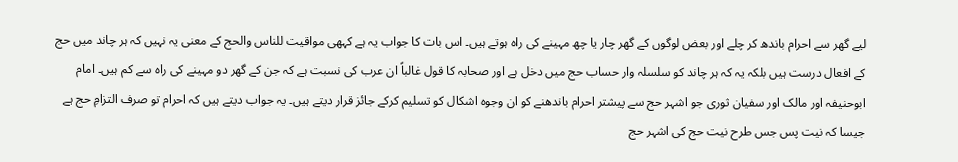لیے گھر سے احرام باندھ کر چلے اور بعض لوگوں کے گھر چار یا چھ مہینے کی راہ ہوتے ہیں۔ اس بات کا جواب یہ ہے کہھی مواقیت للناس والحج کے معنی یہ نہیں کہ ہر چاند میں حج کے افعال درست ہیں بلکہ یہ کہ ہر چاند کو سلسلہ وار حساب حج میں دخل ہے اور صحابہ کا قول غالباً ان عرب کی نسبت ہے کہ جن کے گھر دو مہینے کی راہ سے کم ہیں۔ امام ابوحنیفہ اور مالک اور سفیان ثوری جو اشہر حج سے پیشتر احرام باندھنے کو ان وجوہ اشکال کو تسلیم کرکے جائز قرار دیتے ہیں۔ یہ جواب دیتے ہیں کہ احرام تو صرف التزامِ حج ہے جیسا کہ نیت پس جس طرح نیت حج کی اشہر حج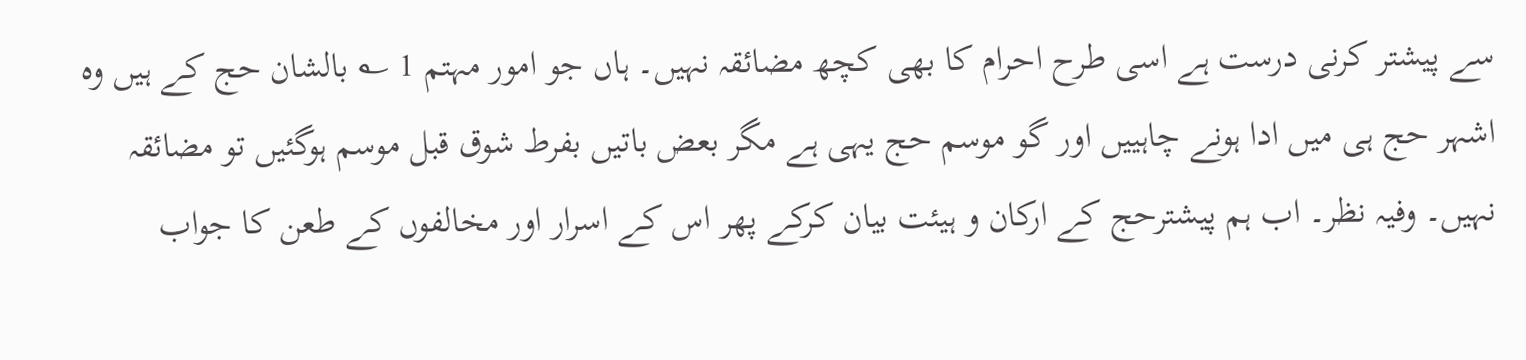سے پیشتر کرنی درست ہے اسی طرح احرام کا بھی کچھ مضائقہ نہیں۔ ہاں جو امور مہتم 1 ؎ بالشان حج کے ہیں وہ اشہر حج ہی میں ادا ہونے چاہییں اور گو موسم حج یہی ہے مگر بعض باتیں بفرط شوق قبل موسم ہوگئیں تو مضائقہ نہیں۔ وفیہ نظر۔ اب ہم پیشترحج کے ارکان و ہیئت بیان کرکے پھر اس کے اسرار اور مخالفوں کے طعن کا جواب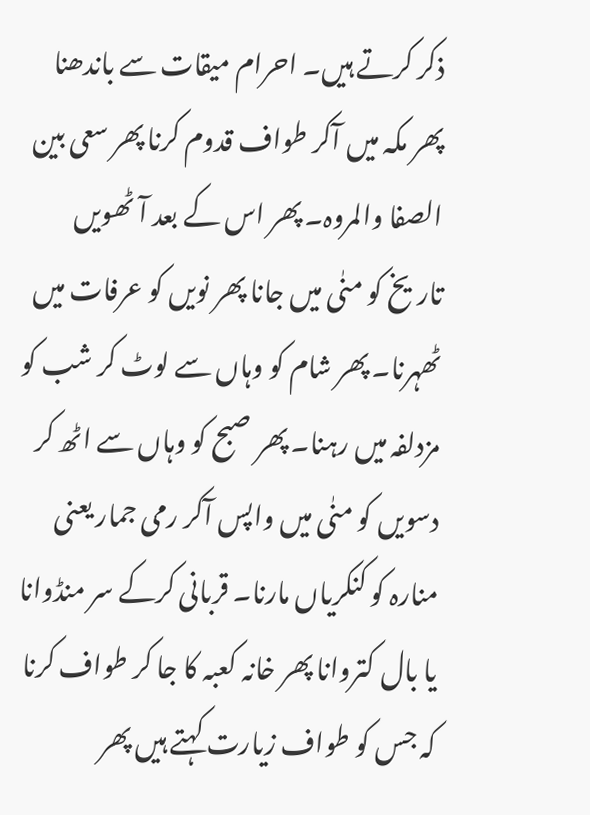ذکر کرتے ہیں۔ احرام میقات سے باندھنا پھر مکہ میں آکر طواف قدوم کرنا پھر سعی بین الصفا والمروہ۔ پھر اس کے بعد آٹھویں تاریخ کو منٰی میں جانا پھر نویں کو عرفات میں ٹھہرنا۔ پھر شام کو وہاں سے لوٹ کر شب کو مزدلفہ میں رہنا۔ پھر صبح کو وہاں سے اٹھ کر دسویں کو منٰی میں واپس آکر رمی جمار یعنی منارہ کو کنکریاں مارنا۔ قربانی کرکے سر منڈوانا یا بال کتروانا پھر خانہ کعبہ کا جا کر طواف کرنا کہ جس کو طواف زیارت کہتے ہیں پھر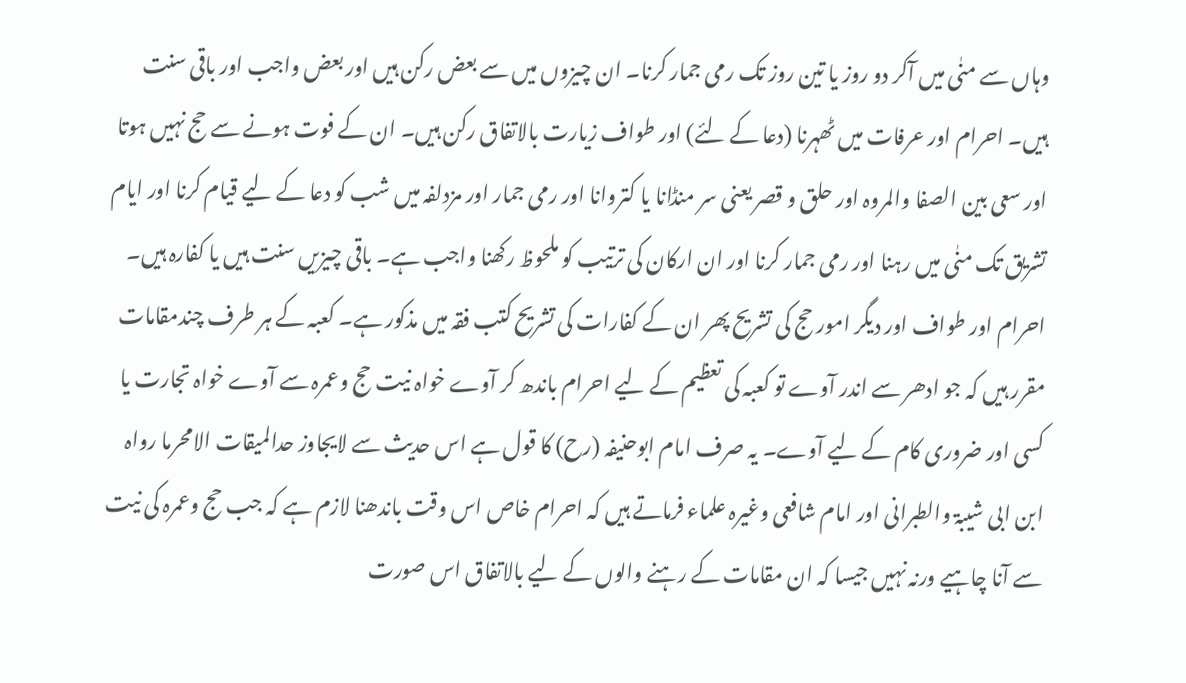وہاں سے منٰی میں آکر دو روز یا تین روز تک رمی جمار کرنا۔ ان چیزوں میں سے بعض رکن ہیں اور بعض واجب اور باقی سنت ہیں۔ احرام اور عرفات میں ٹھہرنا (دعا کے لئے) اور طواف زیارت بالاتفاق رکن ہیں۔ ان کے فوت ہونے سے حج نہیں ہوتا اور سعی بین الصفا والمروہ اور حلق و قصر یعنی سر منڈانا یا کتروانا اور رمی جمار اور مزدلفہ میں شب کو دعا کے لیے قیام کرنا اور ایام تشریق تک منٰی میں رہنا اور رمی جمار کرنا اور ان ارکان کی ترتیب کو ملحوظ رکھنا واجب ہے۔ باقی چیزیں سنت ہیں یا کفارہ ہیں۔ احرام اور طواف اور دیگر امور حج کی تشریح پھر ان کے کفارات کی تشریح کتب فقہ میں مذکور ہے۔ کعبہ کے ہر طرف چندمقامات مقرر ہیں کہ جو ادھر سے اندر آوے تو کعبہ کی تعظیم کے لیے احرام باندھ کر آوے خواہ نیت حج وعمرہ سے آوے خواہ تجارت یا کسی اور ضروری کام کے لیے آوے۔ یہ صرف امام ابوحنیفہ (رح) کا قول ہے اس حدیث سے لایجاوز حدالمیقات الامحرما رواہ ابن ابی شیبۃ والطبرانی اور امام شافعی وغیرہ علماء فرماتے ہیں کہ احرام خاص اس وقت باندھنا لازم ہے کہ جب حج وعمرہ کی نیت سے آنا چاہیے ورنہ نہیں جیسا کہ ان مقامات کے رہنے والوں کے لیے بالاتفاق اس صورت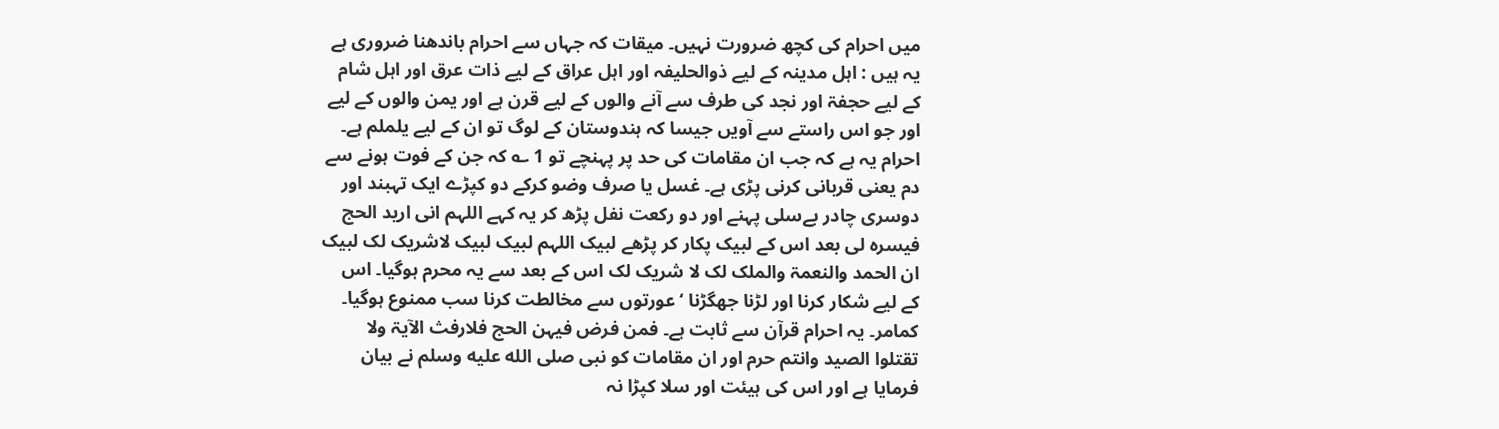میں احرام کی کچھ ضرورت نہیں۔ میقات کہ جہاں سے احرام باندھنا ضروری ہے یہ ہیں : اہل مدینہ کے لیے ذوالحلیفہ اور اہل عراق کے لیے ذات عرق اور اہل شام کے لیے حجفۃ اور نجد کی طرف سے آنے والوں کے لیے قرن ہے اور یمن والوں کے لیے اور جو اس راستے سے آویں جیسا کہ ہندوستان کے لوگ تو ان کے لیے یلملم ہے۔ احرام یہ ہے کہ جب ان مقامات کی حد پر پہنچے تو 1 ؎ کہ جن کے فوت ہونے سے دم یعنی قربانی کرنی پڑی ہے۔ غسل یا صرف وضو کرکے دو کپڑے ایک تہبند اور دوسری چادر بےسلی پہنے اور دو رکعت نفل پڑھ کر یہ کہے اللہم انی ارید الحج فیسرہ لی بعد اس کے لبیک پکار کر پڑھے لبیک اللہم لبیک لبیک لاشریک لک لبیک ان الحمد والنعمۃ والملک لک لا شریک لک اس کے بعد سے یہ محرم ہوگیا۔ اس کے لیے شکار کرنا اور لڑنا جھگڑنا ‘ عورتوں سے مخالطت کرنا سب ممنوع ہوگیا۔ کمامر۔ یہ احرام قرآن سے ثابت ہے۔ فمن فرض فیہن الحج فلارفث الآیۃ ولا تقتلوا الصید وانتم حرم اور ان مقامات کو نبی صلى الله عليه وسلم نے بیان فرمایا ہے اور اس کی ہیئت اور سلا کپڑا نہ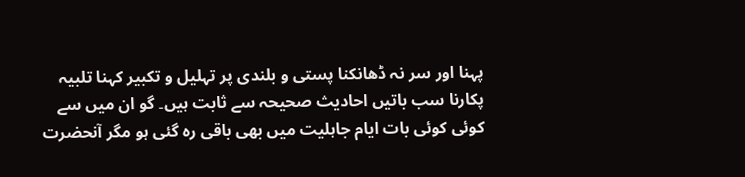پہنا اور سر نہ ڈھانکنا پستی و بلندی پر تہلیل و تکبیر کہنا تلبیہ پکارنا سب باتیں احادیث صحیحہ سے ثابت ہیں۔ گو ان میں سے کوئی کوئی بات ایام جاہلیت میں بھی باقی رہ گئی ہو مگر آنحضرت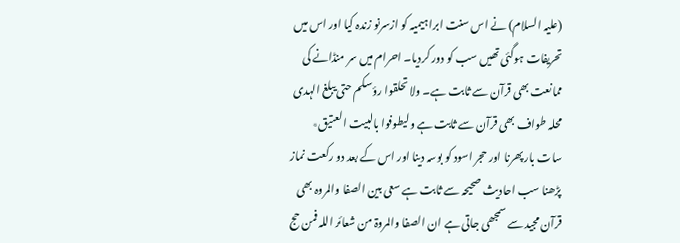(علیہ السلام) نے اس سنت ابراہیمیہ کو ازسرنو زندہ کیا اور اس میں تحریفات ہوگئی تھیں سب کو دور کردیا۔ احرام میں سر منڈانے کی ممانعت بھی قرآن سے ثابت ہے۔ ولا تحلقوا رؤسکم حتی یبلغ الہدی محلہ طواف بھی قرآن سے ثابت ہے ولیطوفوا بالبیت العتیق٭ سات بار پھرنا اور حجر اسود کو بوسہ دینا اور اس کے بعد دو رکعت نماز پڑھنا سب احادیث صحیحہ سے ثابت ہے سعی بین الصفا والمروہ بھی قرآن مجید سے سمجھی جاتی ہے ان الصفا والمروۃ من شعائر اللہ فمن حج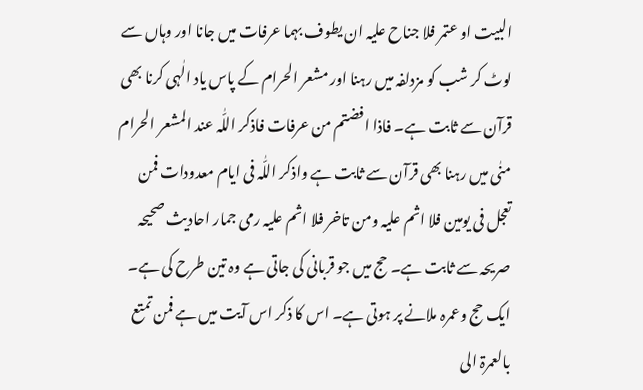البیت او عتمر فلا جناح علیہ ان یطوف بہما عرفات میں جانا اور وہاں سے لوٹ کر شب کو مزدلفہ میں رہنا اور مشعر الحرام کے پاس یاد الٰہی کرنا بھی قرآن سے ثابت ہے۔ فاذا افضتم من عرفات فاذکر اللّٰہ عند المشعر الحرام منٰی میں رہنا بھی قرآن سے ثابت ہے واذکر اللّٰہ فی ایام معدودات فمن تعجل فی یومین فلا اثم علیہ ومن تاخر فلا اثم علیہ رمی جمار احادیث صحیحہ صریحہ سے ثابت ہے۔ حج میں جو قربانی کی جاتی ہے وہ تین طرح کی ہے۔ ایک حج وعمرہ ملانے پر ہوتی ہے۔ اس کا ذکر اس آیت میں ہے فمن تمتع بالعمرۃ الی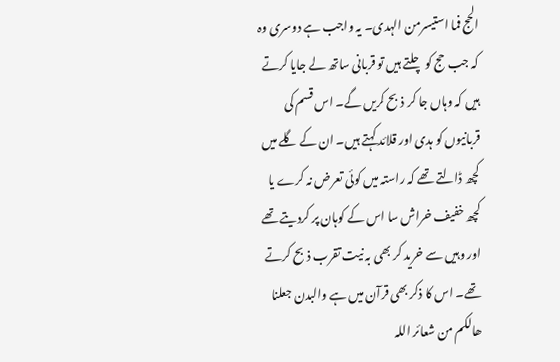الحج فما استیسرمن الہدی۔ یہ واجب ہے دوسری وہ کہ جب حج کو چلتے ہیں تو قربانی ساتھ لے جایا کرتے ہیں کہ وہاں جا کر ذبح کریں گے۔ اس قسم کی قربانیوں کو ہدی اور قلائد کہتے ہیں۔ ان کے گلے میں کچھ ڈالتے تھے کہ راستہ میں کوئی تعرض نہ کرے یا کچھ خفیف خراش سا اس کے کوہان پر کردیتے تھے اور وہیں سے خرید کر بھی بہ نیت تقرب ذبح کرتے تھے۔ اس کا ذکر بھی قرآن میں ہے والبدن جعلنا ھالکم من شعائر اللہ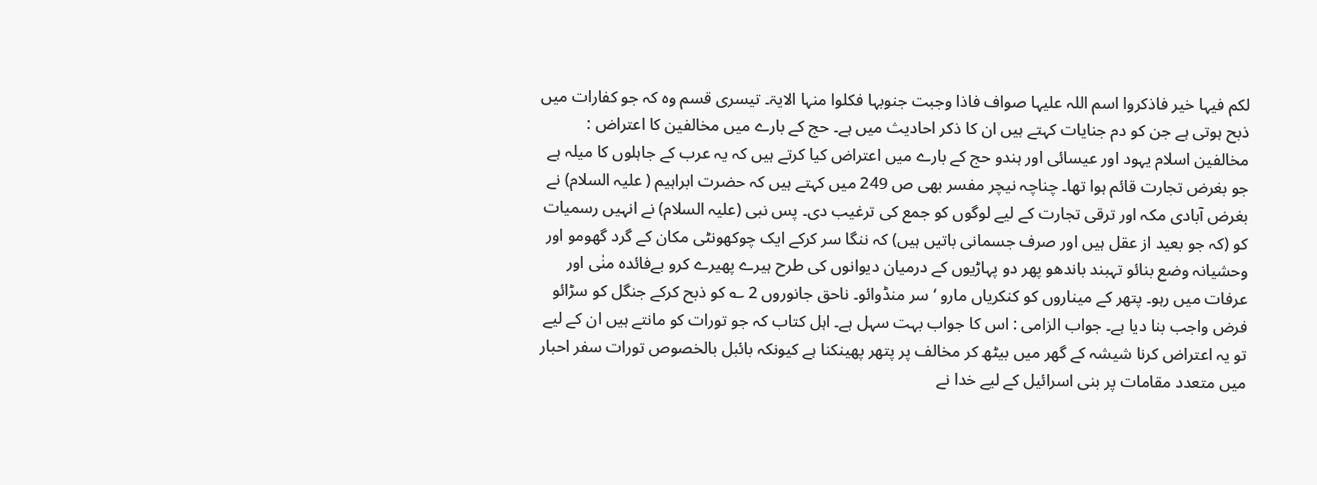لکم فیہا خیر فاذکروا اسم اللہ علیہا صواف فاذا وجبت جنوبہا فکلوا منہا الایۃ۔ تیسری قسم وہ کہ جو کفارات میں ذبح ہوتی ہے جن کو دم جنایات کہتے ہیں ان کا ذکر احادیث میں ہے۔ حج کے بارے میں مخالفین کا اعتراض : مخالفین اسلام یہود اور عیسائی اور ہندو حج کے بارے میں اعتراض کیا کرتے ہیں کہ یہ عرب کے جاہلوں کا میلہ ہے جو بغرض تجارت قائم ہوا تھا۔ چناچہ نیچر مفسر بھی ص 249 میں کہتے ہیں کہ حضرت ابراہیم ( علیہ السلام) نے بغرض آبادی مکہ اور ترقی تجارت کے لیے لوگوں کو جمع کی ترغیب دی۔ پس نبی (علیہ السلام) نے انہیں رسمیات کو (کہ جو بعید از عقل ہیں اور صرف جسمانی باتیں ہیں) کہ ننگا سر کرکے ایک چوکھونٹی مکان کے گرد گھومو اور وحشیانہ وضع بنائو تہبند باندھو پھر دو پہاڑیوں کے درمیان دیوانوں کی طرح ہیرے پھیرے کرو بےفائدہ منٰی اور عرفات میں رہو۔ پتھر کے میناروں کو کنکریاں مارو ‘ سر منڈوائو۔ ناحق جانوروں 2 ؎ کو ذبح کرکے جنگل کو سڑائو فرض واجب بنا دیا ہے۔ جواب الزامی : اس کا جواب بہت سہل ہے۔ اہل کتاب کہ جو تورات کو مانتے ہیں ان کے لیے تو یہ اعتراض کرنا شیشہ کے گھر میں بیٹھ کر مخالف پر پتھر پھینکنا ہے کیونکہ بائبل بالخصوص تورات سفر احبار میں متعدد مقامات پر بنی اسرائیل کے لیے خدا نے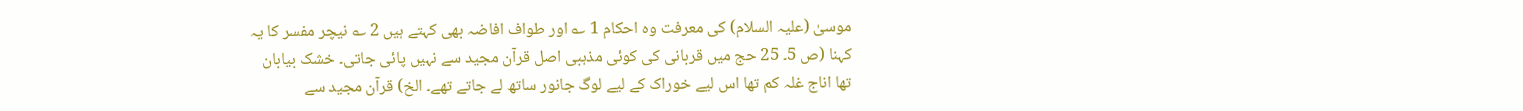موسیٰ (علیہ السلام) کی معرفت وہ احکام 1 ؎ اور طواف افاضہ بھی کہتے ہیں 2 ؎ نیچر مفسر کا یہ کہنا (ص 5۔ 25 حج میں قربانی کی کوئی مذہبی اصل قرآن مجید سے نہیں پائی جاتی۔ خشک بیابان تھا اناج غلہ کم تھا اس لیے خوراک کے لیے لوگ جانور ساتھ لے جاتے تھے۔ الخ) قرآن مجید سے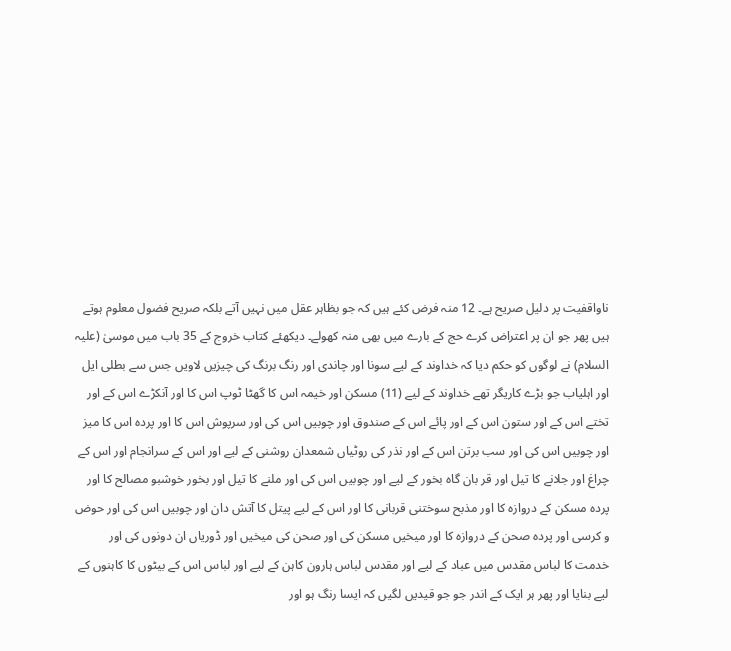ناواقفیت پر دلیل صریح ہے۔ 12 منہ فرض کئے ہیں کہ جو بظاہر عقل میں نہیں آتے بلکہ صریح فضول معلوم ہوتے ہیں پھر جو ان پر اعتراض کرے حج کے بارے میں بھی منہ کھولے۔ دیکھئے کتاب خروج کے 35 باب میں موسیٰ (علیہ السلام) نے لوگوں کو حکم دیا کہ خداوند کے لیے سونا اور چاندی اور رنگ برنگ کی چیزیں لاویں جس سے بطلی ایل اور اہلیاب جو بڑے کاریگر تھے خداوند کے لیے (11) مسکن اور خیمہ اس کا گھٹا ٹوپ اس کا اور آنکڑے اس کے اور تختے اس کے اور ستون اس کے اور پائے اس کے صندوق اور چوبیں اس کی اور سرپوش اس کا اور پردہ اس کا میز اور چوبیں اس کی اور سب برتن اس کے اور نذر کی روٹیاں شمعدان روشنی کے لیے اور اس کے سرانجام اور اس کے چراغ اور جلانے کا تیل اور قر بان گاہ بخور کے لیے اور چوبیں اس کی اور ملنے کا تیل اور بخور خوشبو مصالح کا اور پردہ مسکن کے دروازہ کا اور مذبح سوختنی قربانی کا اور اس کے لیے پیتل کا آتش دان اور چوبیں اس کی اور حوض و کرسی اور پردہ صحن کے دروازہ کا اور میخیں مسکن کی اور صحن کی میخیں اور ڈوریاں ان دونوں کی اور خدمت کا لباس مقدس میں عباد کے لیے اور مقدس لباس ہارون کاہن کے لیے اور لباس اس کے بیٹوں کا کاہنوں کے لیے بنایا اور پھر ہر ایک کے اندر جو جو قیدیں لگیں کہ ایسا رنگ ہو اور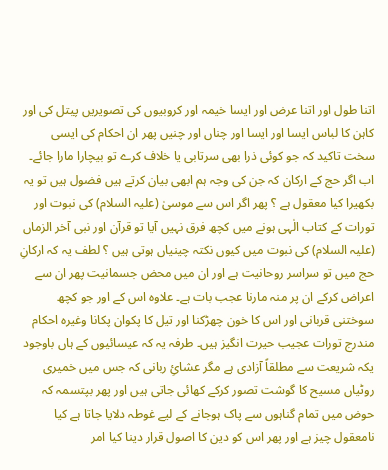اتنا طول اور اتنا عرض اور ایسا خیمہ اور کروبیوں کی تصویریں پیتل کی اور کاہن کا لباس ایسا اور ایسا اور چناں اور چنیں پھر ان احکام کی ایسی سخت تاکید کہ جو کوئی ذرا بھی سرتابی یا خلاف کرے تو بیچارا مارا جائے۔ اب اگر حج کے ارکان کہ جن کی وجہ ہم ابھی بیان کرتے ہیں فضول ہیں تو یہ بکھیرا کیا معقول ہے ؟ پھر اگر اس سے موسیٰ (علیہ السلام) کی نبوت اور تورات کے کتاب الٰہی ہونے میں کچھ فرق نہیں آیا تو قرآن اور نبی آخر الزماں (علیہ السلام) کی نبوت میں کیوں نکتہ چینیاں ہوتی ہیں ؟ لطف یہ کہ ارکانِ حج میں تو سراسر روحانیت ہے اور ان میں محض جسمانیت پھر ان سے اعراض کرکے ان پر منہ مارنا عجب بات ہے۔ علاوہ اس کے اور جو کچھ سوختنی قربانی اور اس کا خون چھڑکنا اور تیل کا پکوان پکانا وغیرہ احکام مندرج تورات عجیب حیرت انگیز ہیں۔ طرفہ یہ کہ عیسائیوں کے ہاں باوجود یکہ شریعت سے مطلقاً آزادی ہے مگر عشائِ ربانی کہ جس میں خمیری روٹیاں مسیح کا گوشت تصور کرکے کھائی جاتی ہیں اور پھر بپتسمہ کہ حوض میں تمام گناہوں سے پاک ہوجانے کے لیے غوطہ دلایا جاتا ہے کیا نامعقول چیز ہے اور پھر اس کو دین کا اصول قرار دینا کیا امر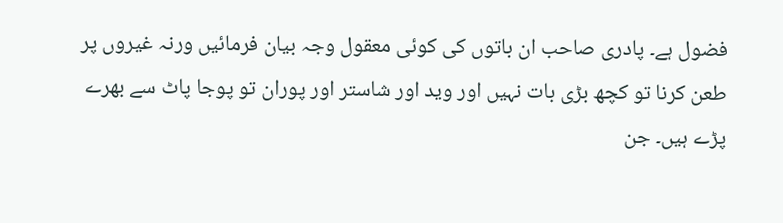فضول ہے۔ پادری صاحب ان باتوں کی کوئی معقول وجہ بیان فرمائیں ورنہ غیروں پر طعن کرنا تو کچھ بڑی بات نہیں اور وید اور شاستر اور پوران تو پوجا پاٹ سے بھرے پڑے ہیں۔ جن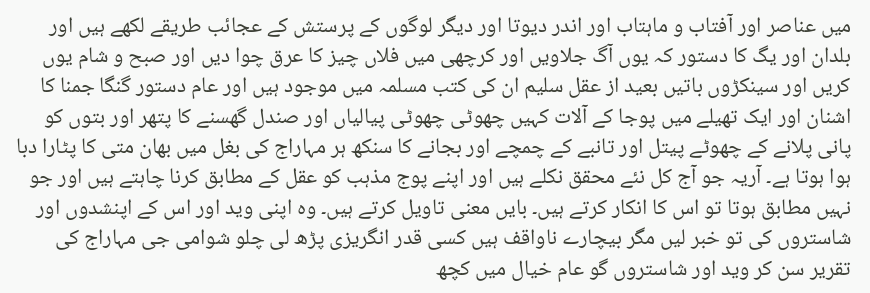میں عناصر اور آفتاب و ماہتاب اور اندر دیوتا اور دیگر لوگوں کے پرستش کے عجائب طریقے لکھے ہیں اور بلدان اور یگ کا دستور کہ یوں آگ جلاویں اور کرچھی میں فلاں چیز کا عرق چوا دیں اور صبح و شام یوں کریں اور سینکڑوں باتیں بعید از عقل سلیم ان کی کتب مسلمہ میں موجود ہیں اور عام دستور گنگا جمنا کا اشنان اور ایک تھیلے میں پوجا کے آلات کہیں چھوٹی چھوٹی پیالیاں اور صندل گھسنے کا پتھر اور بتوں کو پانی پلانے کے چھوٹے پیتل اور تانبے کے چمچے اور بجانے کا سنکھ ہر مہاراج کی بغل میں بھان متی کا پٹارا دبا ہوا ہوتا ہے۔ آریہ جو آج کل نئے محقق نکلے ہیں اور اپنے پوج مذہب کو عقل کے مطابق کرنا چاہتے ہیں اور جو نہیں مطابق ہوتا تو اس کا انکار کرتے ہیں۔ بایں معنی تاویل کرتے ہیں۔ وہ اپنی وید اور اس کے اپنشدوں اور شاستروں کی تو خبر لیں مگر بیچارے ناواقف ہیں کسی قدر انگریزی پڑھ لی چلو شوامی جی مہاراج کی تقریر سن کر وید اور شاستروں گو عام خیال میں کچھ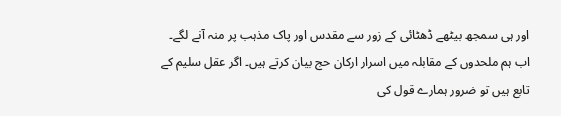اور ہی سمجھ بیٹھے ڈھٹائی کے زور سے مقدس اور پاک مذہب پر منہ آنے لگے۔ اب ہم ملحدوں کے مقابلہ میں اسرار ارکان حج بیان کرتے ہیں۔ اگر عقل سلیم کے تابع ہیں تو ضرور ہمارے قول کی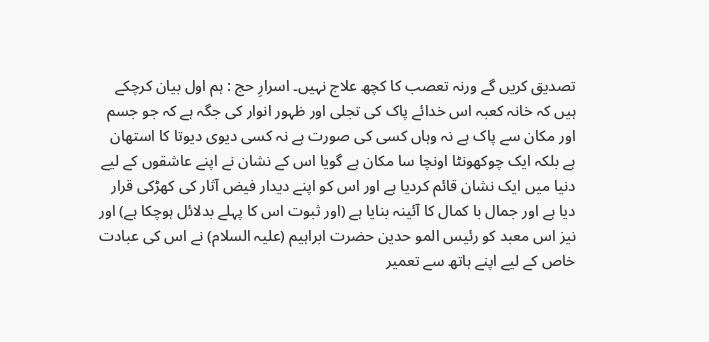تصدیق کریں گے ورنہ تعصب کا کچھ علاج نہیں۔ اسرارِ حج : ہم اول بیان کرچکے ہیں کہ خانہ کعبہ اس خدائے پاک کی تجلی اور ظہور انوار کی جگہ ہے کہ جو جسم اور مکان سے پاک ہے نہ وہاں کسی کی صورت ہے نہ کسی دیوی دیوتا کا استھان ہے بلکہ ایک چوکھونٹا اونچا سا مکان ہے گویا اس کے نشان نے اپنے عاشقوں کے لیے دنیا میں ایک نشان قائم کردیا ہے اور اس کو اپنے دیدار فیض آثار کی کھڑکی قرار دیا ہے اور جمال با کمال کا آئینہ بنایا ہے (اور ثبوت اس کا پہلے بدلائل ہوچکا ہے) اور نیز اس معبد کو رئیس المو حدین حضرت ابراہیم (علیہ السلام) نے اس کی عبادت خاص کے لیے اپنے ہاتھ سے تعمیر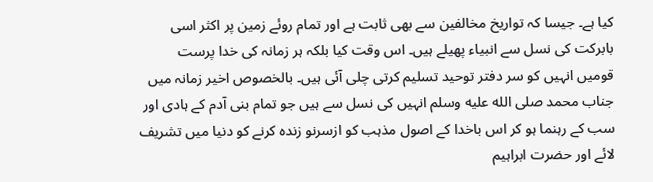کیا ہے۔ جیسا کہ تواریخ مخالفین سے بھی ثابت ہے اور تمام روئے زمین پر اکثر اسی بابرکت کی نسل سے انبیاء پھیلے ہیں۔ اس وقت کیا بلکہ ہر زمانہ کی خدا پرست قومیں انہیں کو سر دفتر توحید تسلیم کرتی چلی آئی ہیں۔ بالخصوص اخیر زمانہ میں جناب محمد صلى الله عليه وسلم انہیں کی نسل سے ہیں جو تمام بنی آدم کے ہادی اور سب کے رہنما ہو کر اس باخدا کے اصول مذہب کو ازسرنو زندہ کرنے کو دنیا میں تشریف لائے اور حضرت ابراہیم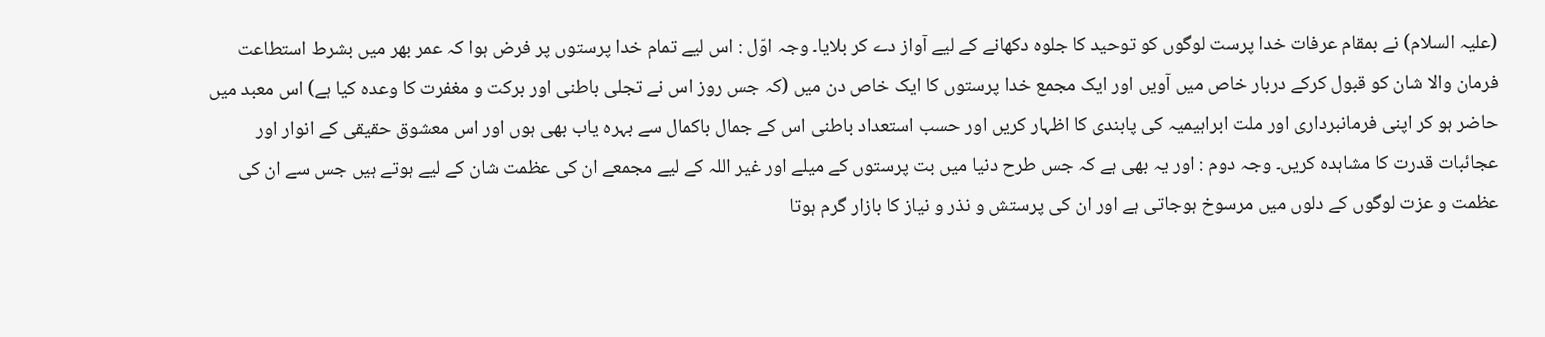(علیہ السلام) نے بمقام عرفات خدا پرست لوگوں کو توحید کا جلوہ دکھانے کے لیے آواز دے کر بلایا۔ وجہ اوّل : اس لیے تمام خدا پرستوں پر فرض ہوا کہ عمر بھر میں بشرط استطاعت فرمان والا شان کو قبول کرکے دربار خاص میں آویں اور ایک مجمع خدا پرستوں کا ایک خاص دن میں (کہ جس روز اس نے تجلی باطنی اور برکت و مغفرت کا وعدہ کیا ہے) اس معبد میں حاضر ہو کر اپنی فرمانبرداری اور ملت ابراہیمیہ کی پابندی کا اظہار کریں اور حسب استعداد باطنی اس کے جمال باکمال سے بہرہ یاب بھی ہوں اور اس معشوق حقیقی کے انوار اور عجائبات قدرت کا مشاہدہ کریں۔ وجہ دوم : اور یہ بھی ہے کہ جس طرح دنیا میں بت پرستوں کے میلے اور غیر اللہ کے لیے مجمعے ان کی عظمت شان کے لیے ہوتے ہیں جس سے ان کی عظمت و عزت لوگوں کے دلوں میں مرسوخ ہوجاتی ہے اور ان کی پرستش و نذر و نیاز کا بازار گرم ہوتا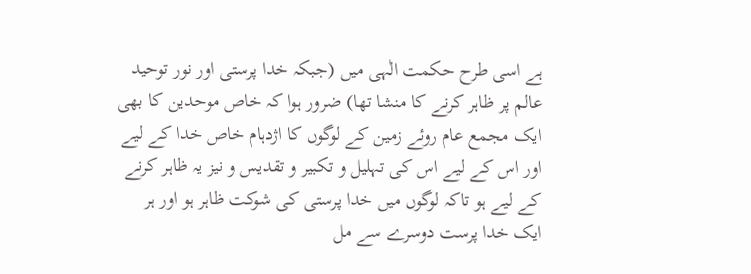ہے اسی طرح حکمت الٰہی میں (جبکہ خدا پرستی اور نور توحید عالم پر ظاہر کرنے کا منشا تھا) ضرور ہوا کہ خاص موحدین کا بھی ایک مجمع عام روئے زمین کے لوگوں کا اژدہام خاص خدا کے لیے اور اس کے لیے اس کی تہلیل و تکبیر و تقدیس و نیز یہ ظاہر کرنے کے لیے ہو تاکہ لوگوں میں خدا پرستی کی شوکت ظاہر ہو اور ہر ایک خدا پرست دوسرے سے مل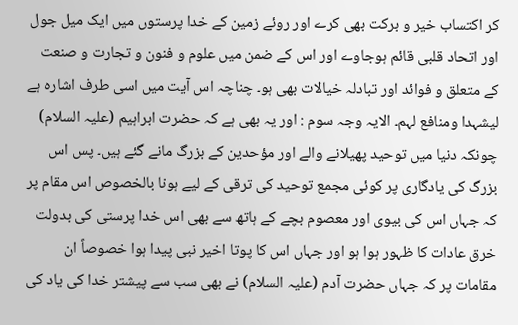کر اکتساب خیر و برکت بھی کرے اور روئے زمین کے خدا پرستوں میں ایک میل جول اور اتحاد قلبی قائم ہوجاوے اور اس کے ضمن میں علوم و فنون و تجارت و صنعت کے متعلق و فوائد اور تبادلہ خیالات بھی ہو۔ چناچہ اس آیت میں اسی طرف اشارہ ہے لیشہدا ومنافع لہم۔ الایہ وجہ سوم : اور یہ بھی ہے کہ حضرت ابراہیم (علیہ السلام) چونکہ دنیا میں توحید پھیلانے والے اور مؤحدین کے بزرگ مانے گئے ہیں۔ پس اس بزرگ کی یادگاری پر کوئی مجمع توحید کی ترقی کے لیے ہونا بالخصوص اس مقام پر کہ جہاں اس کی بیوی اور معصوم بچے کے ہاتھ سے بھی اس خدا پرستی کی بدولت خرق عادات کا ظہور ہوا ہو اور جہاں اس کا پوتا اخیر نبی پیدا ہوا خصوصاً ان مقامات پر کہ جہاں حضرت آدم (علیہ السلام) نے بھی سب سے پیشتر خدا کی یاد کی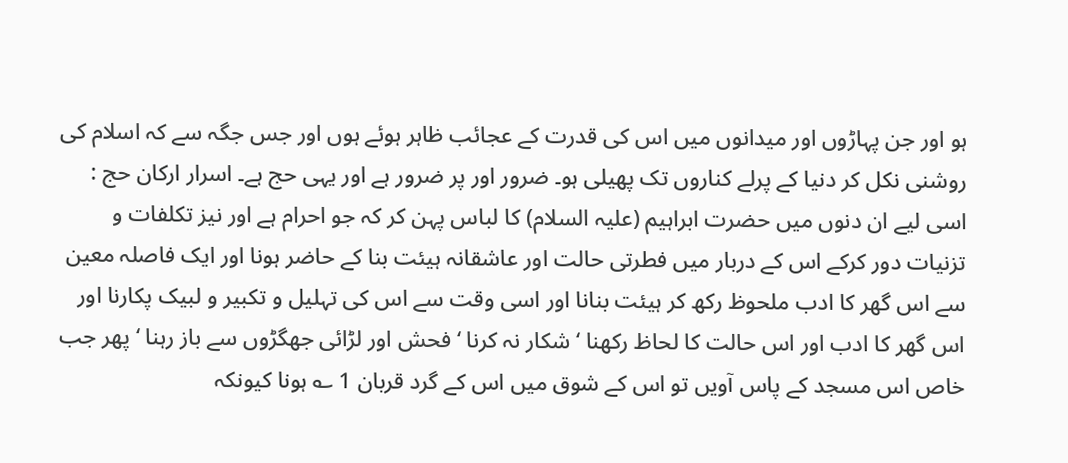ہو اور جن پہاڑوں اور میدانوں میں اس کی قدرت کے عجائب ظاہر ہوئے ہوں اور جس جگہ سے کہ اسلام کی روشنی نکل کر دنیا کے پرلے کناروں تک پھیلی ہو۔ ضرور اور پر ضرور ہے اور یہی حج ہے۔ اسرار ارکان حج : اسی لیے ان دنوں میں حضرت ابراہیم (علیہ السلام) کا لباس پہن کر کہ جو احرام ہے اور نیز تکلفات و تزنیات دور کرکے اس کے دربار میں فطرتی حالت اور عاشقانہ ہیئت بنا کے حاضر ہونا اور ایک فاصلہ معین سے اس گھر کا ادب ملحوظ رکھ کر ہیئت بنانا اور اسی وقت سے اس کی تہلیل و تکبیر و لبیک پکارنا اور اس گھر کا ادب اور اس حالت کا لحاظ رکھنا ‘ شکار نہ کرنا ‘ فحش اور لڑائی جھگڑوں سے باز رہنا ‘ پھر جب خاص اس مسجد کے پاس آویں تو اس کے شوق میں اس کے گرد قربان 1 ؎ ہونا کیونکہ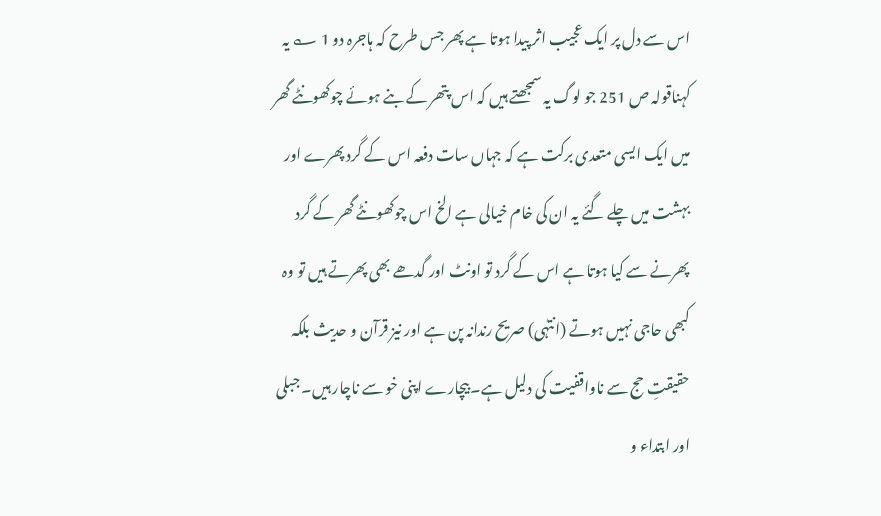اس سے دل پر ایک عجیب اثر پیدا ہوتا ہے پھر جس طرح کہ ہاجرہ دو 1 ؎ یہ کہناقولہ ص 251 جو لوگ یہ سمجھتے ہیں کہ اس پتھر کے بنے ہوئے چوکھونٹے گھر میں ایک ایسی متعدی برکت ہے کہ جہاں سات دفعہ اس کے گرد پھرے اور بہشت میں چلے گئے یہ ان کی خام خیالی ہے الخ اس چوکھونٹے گھر کے گرد پھرنے سے کیا ہوتا ہے اس کے گرد تو اونٹ اور گدھے بھی پھرتے ہیں تو وہ کبھی حاجی نہیں ہوتے (انتہٰی) صریح رندانہ پن ہے اور نیز قرآن و حدیث بلکہ حقیقتِ حج سے ناواقفیت کی دلیل ہے۔ بیچارے اپنی خو سے ناچار ہیں۔ جبلی اور ابتداء و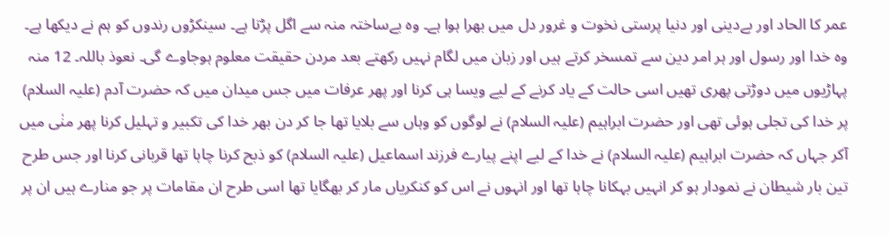عمر کا الحاد اور بےدینی اور دنیا پرستی نخوت و غرور دل میں بھرا ہوا ہے۔ وہ بےساختہ منہ سے اگل پڑتا ہے۔ سینکڑوں رندوں کو ہم نے دیکھا ہے۔ وہ خدا اور رسول اور ہر امر دین سے تمسخر کرتے ہیں اور زبان میں لگام نہیں رکھتے بعد مردن حقیقت معلوم ہوجاوے گی۔ نعوذ باللہ۔ 12 منہ پہاڑیوں میں دوڑتی پھری تھیں اسی حالت کے یاد کرنے کے لیے ویسا ہی کرنا اور پھر عرفات میں جس میدان میں کہ حضرت آدم (علیہ السلام) پر خدا کی تجلی ہوئی تھی اور حضرت ابراہیم (علیہ السلام) نے لوگوں کو وہاں سے بلایا تھا جا کر دن بھر خدا کی تکبیر و تہلیل کرنا پھر منٰی میں آکر جہاں کہ حضرت ابراہیم (علیہ السلام) نے خدا کے لیے اپنے پیارے فرزند اسماعیل (علیہ السلام) کو ذبح کرنا چاہا تھا قربانی کرنا اور جس طرح تین بار شیطان نے نمودار ہو کر انہیں بہکانا چاہا تھا اور انہوں نے اس کو کنکریاں مار کر بھگایا تھا اسی طرح ان مقامات پر جو منارے ہیں ان پر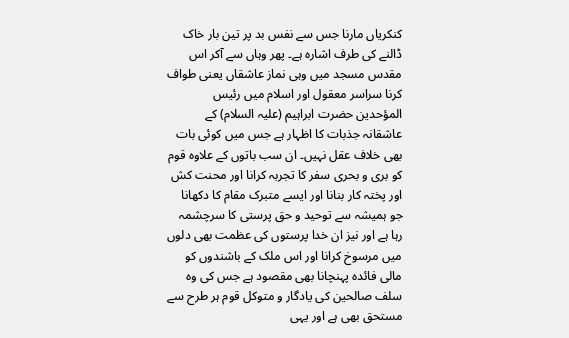کنکریاں مارنا جس سے نفس بد پر تین بار خاک ڈالنے کی طرف اشارہ ہے۔ پھر وہاں سے آکر اس مقدس مسجد میں وہی نماز عاشقاں یعنی طواف کرنا سراسر معقول اور اسلام میں رئیس المؤحدین حضرت ابراہیم (علیہ السلام) کے عاشقانہ جذبات کا اظہار ہے جس میں کوئی بات بھی خلاف عقل نہیں۔ ان سب باتوں کے علاوہ قوم کو بری و بحری سفر کا تجربہ کرانا اور محنت کش اور پختہ کار بنانا اور ایسے متبرک مقام کا دکھانا جو ہمیشہ سے توحید و حق پرستی کا سرچشمہ رہا ہے اور نیز ان خدا پرستوں کی عظمت بھی دلوں میں مرسوخ کرانا اور اس ملک کے باشندوں کو مالی فائدہ پہنچانا بھی مقصود ہے جس کی وہ سلف صالحین کی یادگار و متوکل قوم ہر طرح سے مستحق بھی ہے اور یہی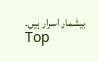بیشمار اسرار ہیں۔
Top